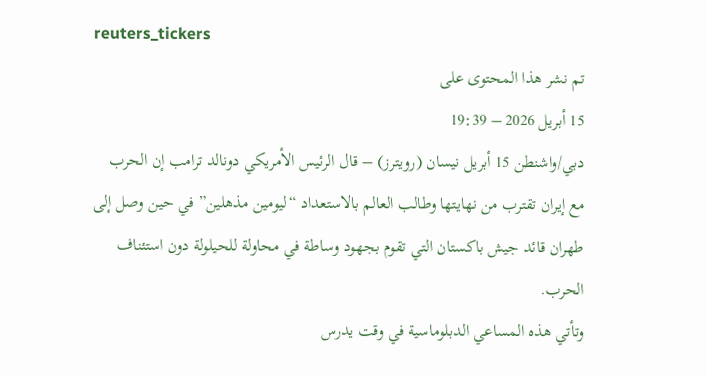reuters_tickers
تم نشر هذا المحتوى على
15 أبريل 2026 – 19:39
دبي/واشنطن 15 أبريل نيسان (رويترز) – قال الرئيس الأمريكي دونالد ترامب إن الحرب مع إيران تقترب من نهايتها وطالب العالم بالاستعداد “ليومين مذهلين” في حين وصل إلى طهران قائد جيش باكستان التي تقوم بجهود وساطة في محاولة للحيلولة دون استئناف الحرب.
وتأتي هذه المساعي الدبلوماسية في وقت يدرس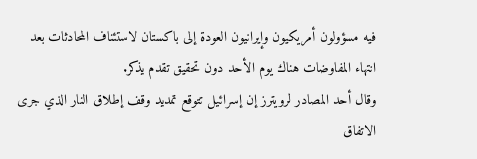فيه مسؤولون أمريكيون وإيرانيون العودة إلى باكستان لاستئناف المحادثات بعد انتهاء المفاوضات هناك يوم الأحد دون تحقيق تقدم يذكر.
وقال أحد المصادر لرويترز إن إسرائيل تتوقع تمديد وقف إطلاق النار الذي جرى الاتفاق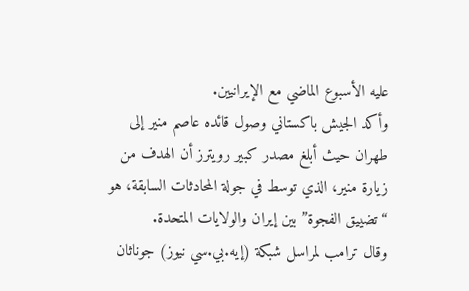عليه الأسبوع الماضي مع الإيرانيين.
وأكد الجيش باكستاني وصول قائده عاصم منير إلى طهران حيث أبلغ مصدر كبير رويترز أن الهدف من زيارة منير، الذي توسط في جولة المحادثات السابقة، هو “تضييق الفجوة” بين إيران والولايات المتحدة.
وقال ترامب لمراسل شبكة (إيه.بي.سي نيوز) جوناثان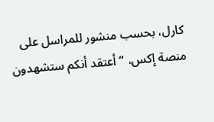كارل، بحسب منشور للمراسل على منصة إكس، “أعتقد أنكم ستشهدون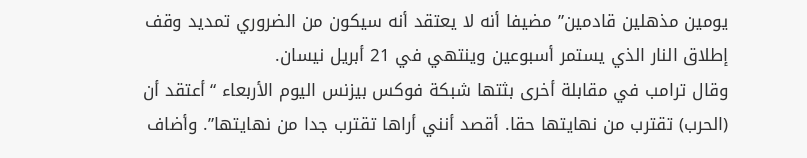يومين مذهلين قادمين” مضيفا أنه لا يعتقد أنه سيكون من الضروري تمديد وقف إطلاق النار الذي يستمر أسبوعين وينتهي في 21 أبريل نيسان.
وقال ترامب في مقابلة أخرى بثتها شبكة فوكس بيزنس اليوم الأربعاء “أعتقد أن (الحرب) تقترب من نهايتها حقا. أقصد أنني أراها تقترب جدا من نهايتها”. وأضاف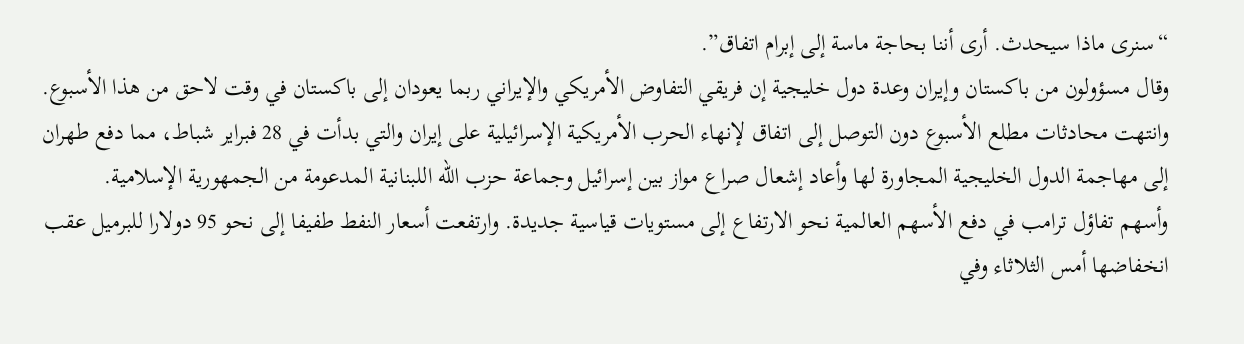“سنرى ماذا سيحدث. أرى أننا بحاجة ماسة إلى إبرام اتفاق”.
وقال مسؤولون من باكستان وإيران وعدة دول خليجية إن فريقي التفاوض الأمريكي والإيراني ربما يعودان إلى باكستان في وقت لاحق من هذا الأسبوع.
وانتهت محادثات مطلع الأسبوع دون التوصل إلى اتفاق لإنهاء الحرب الأمريكية الإسرائيلية على إيران والتي بدأت في 28 فبراير شباط، مما دفع طهران إلى مهاجمة الدول الخليجية المجاورة لها وأعاد إشعال صراع مواز بين إسرائيل وجماعة حزب الله اللبنانية المدعومة من الجمهورية الإسلامية.
وأسهم تفاؤل ترامب في دفع الأسهم العالمية نحو الارتفاع إلى مستويات قياسية جديدة. وارتفعت أسعار النفط طفيفا إلى نحو 95 دولارا للبرميل عقب انخفاضها أمس الثلاثاء وفي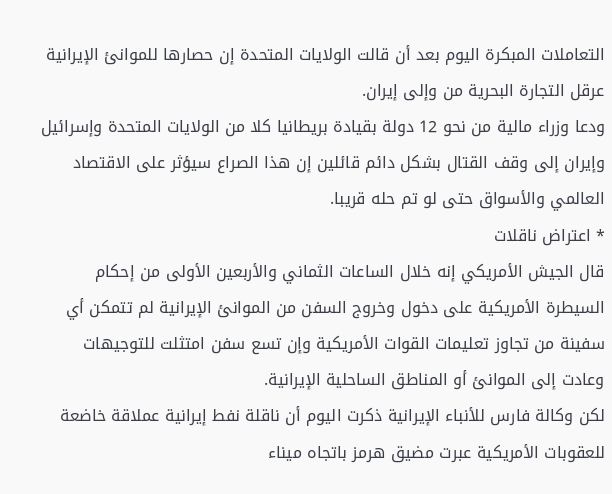التعاملات المبكرة اليوم بعد أن قالت الولايات المتحدة إن حصارها للموانئ الإيرانية عرقل التجارة البحرية من وإلى إيران.
ودعا وزراء مالية من نحو 12 دولة بقيادة بريطانيا كلا من الولايات المتحدة وإسرائيل وإيران إلى وقف القتال بشكل دائم قائلين إن هذا الصراع سيؤثر على الاقتصاد العالمي والأسواق حتى لو تم حله قريبا.
* اعتراض ناقلات
قال الجيش الأمريكي إنه خلال الساعات الثماني والأربعين الأولى من إحكام السيطرة الأمريكية على دخول وخروج السفن من الموانئ الإيرانية لم تتمكن أي سفينة من تجاوز تعليمات القوات الأمريكية وإن تسع سفن امتثلت للتوجيهات وعادت إلى الموانئ أو المناطق الساحلية الإيرانية.
لكن وكالة فارس للأنباء الإيرانية ذكرت اليوم أن ناقلة نفط إيرانية عملاقة خاضعة للعقوبات الأمريكية عبرت مضيق هرمز باتجاه ميناء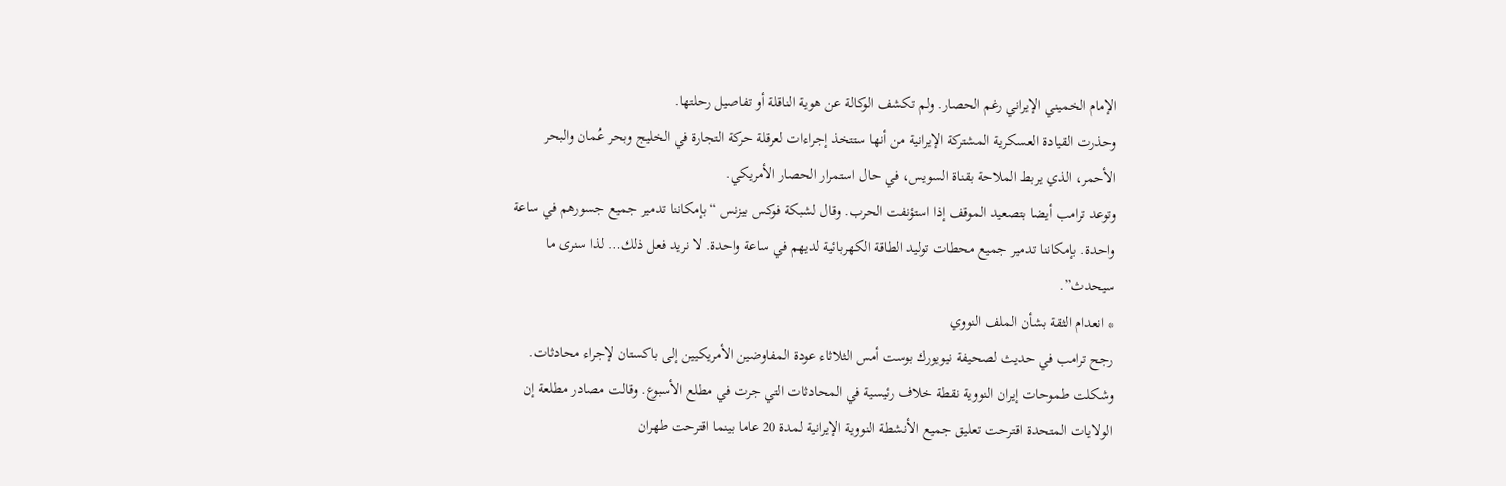الإمام الخميني الإيراني رغم الحصار. ولم تكشف الوكالة عن هوية الناقلة أو تفاصيل رحلتها.
وحذرت القيادة العسكرية المشتركة الإيرانية من أنها ستتخذ إجراءات لعرقلة حركة التجارة في الخليج وبحر عُمان والبحر الأحمر، الذي يربط الملاحة بقناة السويس، في حال استمرار الحصار الأمريكي.
وتوعد ترامب أيضا بتصعيد الموقف إذا استؤنفت الحرب. وقال لشبكة فوكس بيزنس “بإمكاننا تدمير جميع جسورهم في ساعة واحدة. بإمكاننا تدمير جميع محطات توليد الطاقة الكهربائية لديهم في ساعة واحدة. لا نريد فعل ذلك… لذا سنرى ما سيحدث”.
* انعدام الثقة بشأن الملف النووي
رجح ترامب في حديث لصحيفة نيويورك بوست أمس الثلاثاء عودة المفاوضين الأمريكيين إلى باكستان لإجراء محادثات.
وشكلت طموحات إيران النووية نقطة خلاف رئيسية في المحادثات التي جرت في مطلع الأسبوع. وقالت مصادر مطلعة إن الولايات المتحدة اقترحت تعليق جميع الأنشطة النووية الإيرانية لمدة 20 عاما بينما اقترحت طهران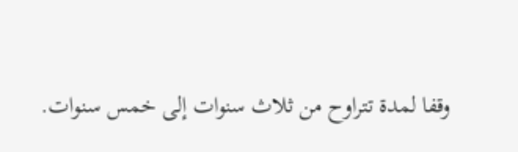وقفا لمدة تتراوح من ثلاث سنوات إلى خمس سنوات.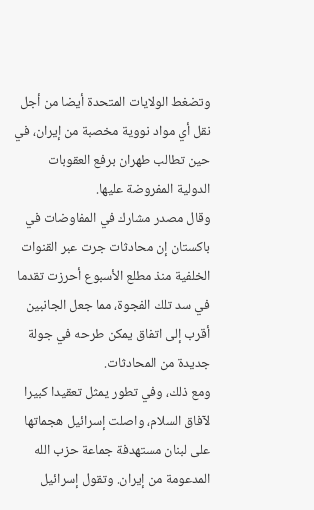وتضغط الولايات المتحدة أيضا من أجل نقل أي مواد نووية مخصبة من إيران، في حين تطالب طهران برفع العقوبات الدولية المفروضة عليها.
وقال مصدر مشارك في المفاوضات في باكستان إن محادثات جرت عبر القنوات الخلفية منذ مطلع الأسبوع أحرزت تقدما في سد تلك الفجوة، مما جعل الجانبين أقرب إلى اتفاق يمكن طرحه في جولة جديدة من المحادثات.
ومع ذلك، وفي تطور يمثل تعقيدا كبيرا لآفاق السلام، واصلت إسرائيل هجماتها على لبنان مستهدفة جماعة حزب الله المدعومة من إيران. وتقول إسرائيل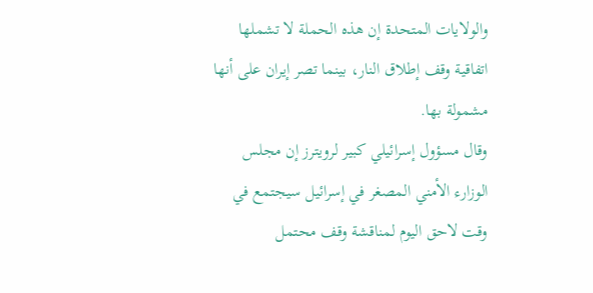والولايات المتحدة إن هذه الحملة لا تشملها اتفاقية وقف إطلاق النار، بينما تصر إيران على أنها مشمولة بها.
وقال مسؤول إسرائيلي كبير لرويترز إن مجلس الوزارء الأمني المصغر في إسرائيل سيجتمع في وقت لاحق اليوم لمناقشة وقف محتمل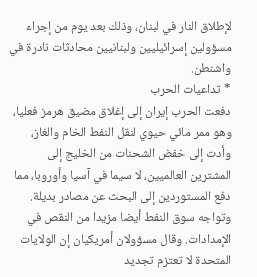لإطلاق النار في لبنان، وذلك بعد يوم من إجراء مسؤولين إسرائيليين ولبنانيين محادثات نادرة في واشنطن.
* تداعيات الحرب
دفعت الحرب إيران إلى إغلاق مضيق هرمز فعليا، وهو ممر مائي حيوي لنقل النفط الخام والغاز، وأدت إلى خفض الشحنات من الخليج إلى المشترين العالميين، لا سيما في آسيا وأوروبا، مما دفع المستوردين إلى البحث عن مصادر بديلة.
وتواجه سوق النفط أيضا مزيدا من النقص في الإمدادات. وقال مسؤولان أمريكيان إن الولايات المتحدة لا تعتزم تجديد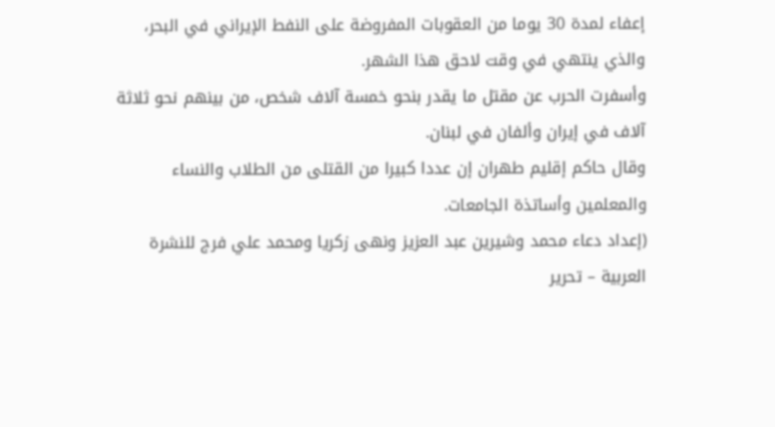إعفاء لمدة 30 يوما من العقوبات المفروضة على النفط الإيراني في البحر، والذي ينتهي في وقت لاحق هذا الشهر.
وأسفرت الحرب عن مقتل ما يقدر بنحو خمسة آلاف شخص، من بينهم نحو ثلاثة آلاف في إيران وألفان في لبنان.
وقال حاكم إقليم طهران إن عددا كبيرا من القتلى من الطلاب والنساء والمعلمين وأساتذة الجامعات.
(إعداد دعاء محمد وشيرين عبد العزيز ونهى زكريا ومحمد علي فرج للنشرة العربية – تحرير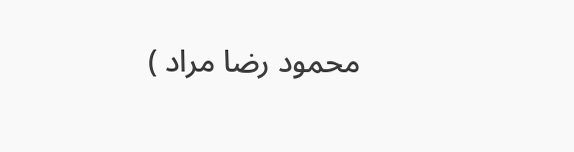محمود رضا مراد )